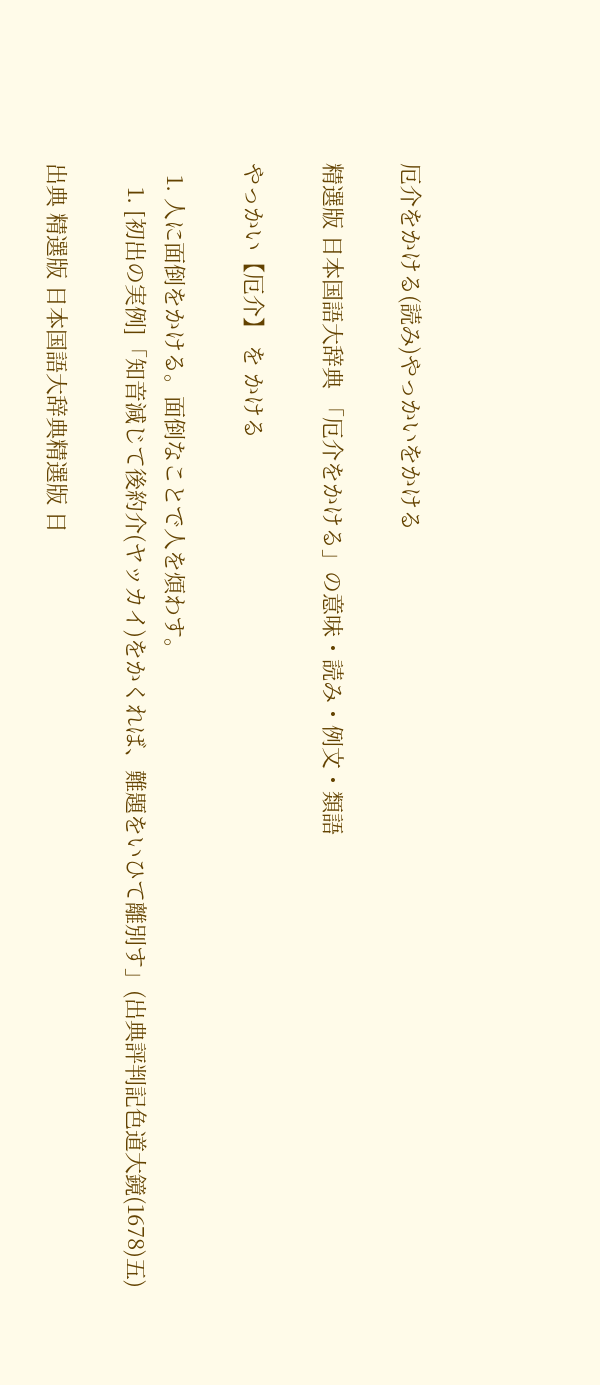厄介をかける(読み)やっかいをかける

精選版 日本国語大辞典 「厄介をかける」の意味・読み・例文・類語

やっかい【厄介】 を かける

  1. 人に面倒をかける。面倒なことで人を煩わす。
    1. [初出の実例]「知音減じて後約介(ヤッカイ)をかくれば、難題をいひて離別す」(出典評判記色道大鏡(1678)五)

出典 精選版 日本国語大辞典精選版 日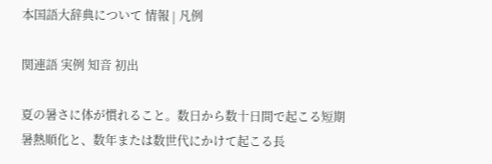本国語大辞典について 情報 | 凡例

関連語 実例 知音 初出

夏の暑さに体が慣れること。数日から数十日間で起こる短期暑熱順化と、数年または数世代にかけて起こる長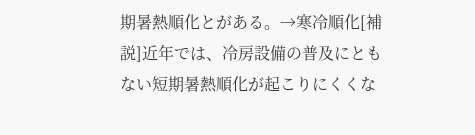期暑熱順化とがある。→寒冷順化[補説]近年では、冷房設備の普及にともない短期暑熱順化が起こりにくくな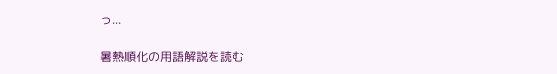っ...

暑熱順化の用語解説を読む